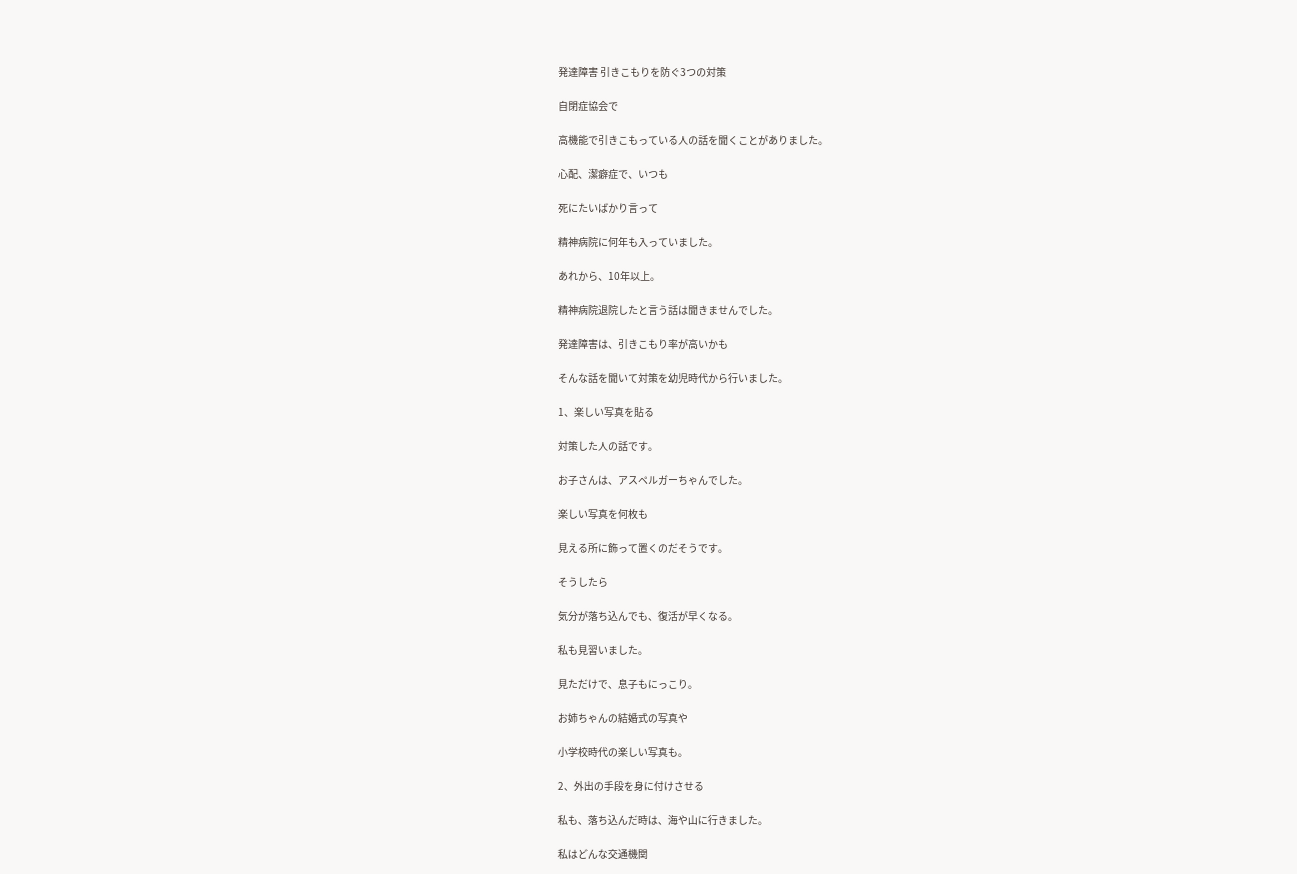発達障害 引きこもりを防ぐ3つの対策

自閉症協会で

高機能で引きこもっている人の話を聞くことがありました。

心配、潔癖症で、いつも

死にたいばかり言って

精神病院に何年も入っていました。

あれから、10年以上。

精神病院退院したと言う話は聞きませんでした。

発達障害は、引きこもり率が高いかも

そんな話を聞いて対策を幼児時代から行いました。

1、楽しい写真を貼る

対策した人の話です。

お子さんは、アスペルガーちゃんでした。

楽しい写真を何枚も

見える所に飾って置くのだそうです。

そうしたら

気分が落ち込んでも、復活が早くなる。

私も見習いました。

見ただけで、息子もにっこり。

お姉ちゃんの結婚式の写真や

小学校時代の楽しい写真も。

2、外出の手段を身に付けさせる

私も、落ち込んだ時は、海や山に行きました。

私はどんな交通機関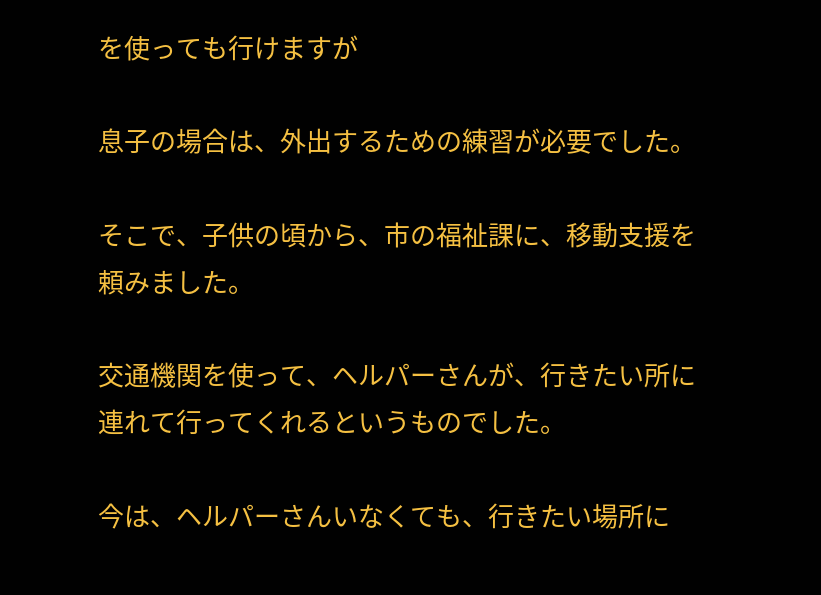を使っても行けますが

息子の場合は、外出するための練習が必要でした。

そこで、子供の頃から、市の福祉課に、移動支援を頼みました。

交通機関を使って、ヘルパーさんが、行きたい所に連れて行ってくれるというものでした。

今は、ヘルパーさんいなくても、行きたい場所に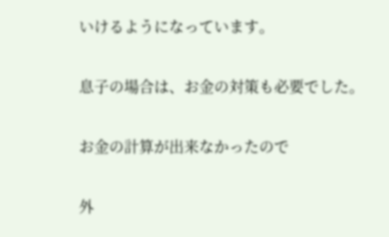いけるようになっています。

息子の場合は、お金の対策も必要でした。

お金の計算が出来なかったので

外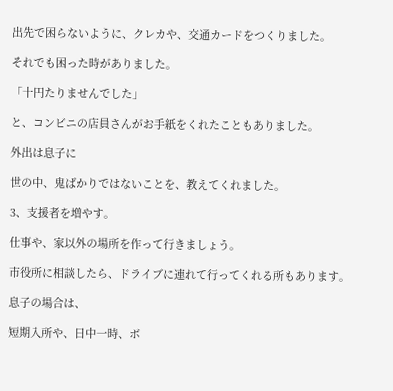出先で困らないように、クレカや、交通カードをつくりました。

それでも困った時がありました。

「十円たりませんでした」

と、コンビニの店員さんがお手紙をくれたこともありました。

外出は息子に

世の中、鬼ばかりではないことを、教えてくれました。

3、支援者を増やす。

仕事や、家以外の場所を作って行きましょう。

市役所に相談したら、ドライブに連れて行ってくれる所もあります。

息子の場合は、

短期入所や、日中一時、ボ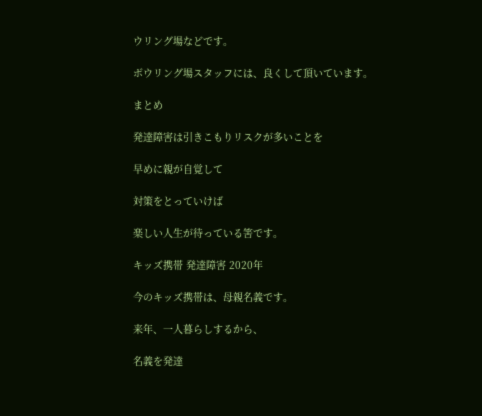ウリング場などです。

ボウリング場スタッフには、良くして頂いています。

まとめ

発達障害は引きこもりリスクが多いことを

早めに親が自覚して

対策をとっていけば

楽しい人生が待っている筈です。

キッズ携帯 発達障害 2020年

今のキッズ携帯は、母親名義です。

来年、一人暮らしするから、

名義を発達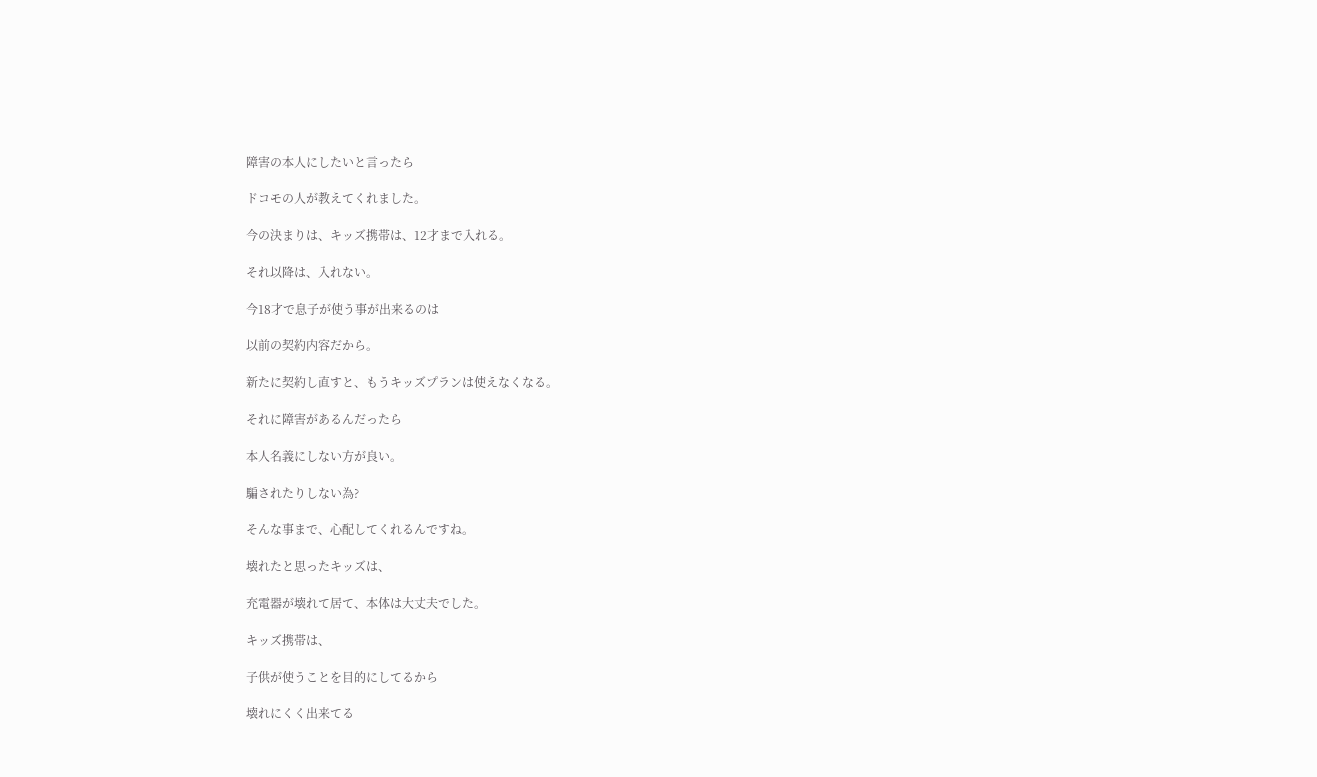障害の本人にしたいと言ったら

ドコモの人が教えてくれました。

今の決まりは、キッズ携帯は、12才まで入れる。

それ以降は、入れない。

今18才で息子が使う事が出来るのは

以前の契約内容だから。

新たに契約し直すと、もうキッズプランは使えなくなる。

それに障害があるんだったら

本人名義にしない方が良い。

騙されたりしない為?

そんな事まで、心配してくれるんですね。

壊れたと思ったキッズは、

充電器が壊れて居て、本体は大丈夫でした。

キッズ携帯は、

子供が使うことを目的にしてるから

壊れにくく出来てる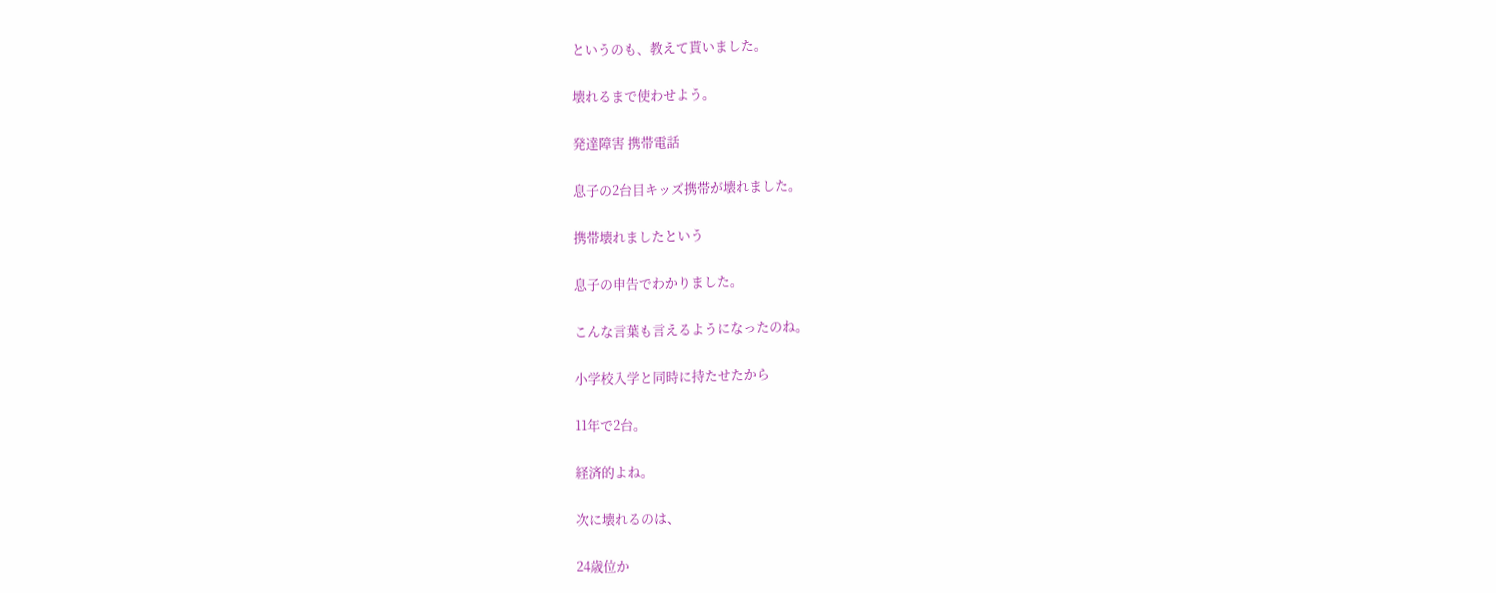というのも、教えて貰いました。

壊れるまで使わせよう。

発達障害 携帯電話

息子の2台目キッズ携帯が壊れました。

携帯壊れましたという

息子の申告でわかりました。

こんな言葉も言えるようになったのね。

小学校入学と同時に持たせたから

11年で2台。

経済的よね。

次に壊れるのは、

24歳位か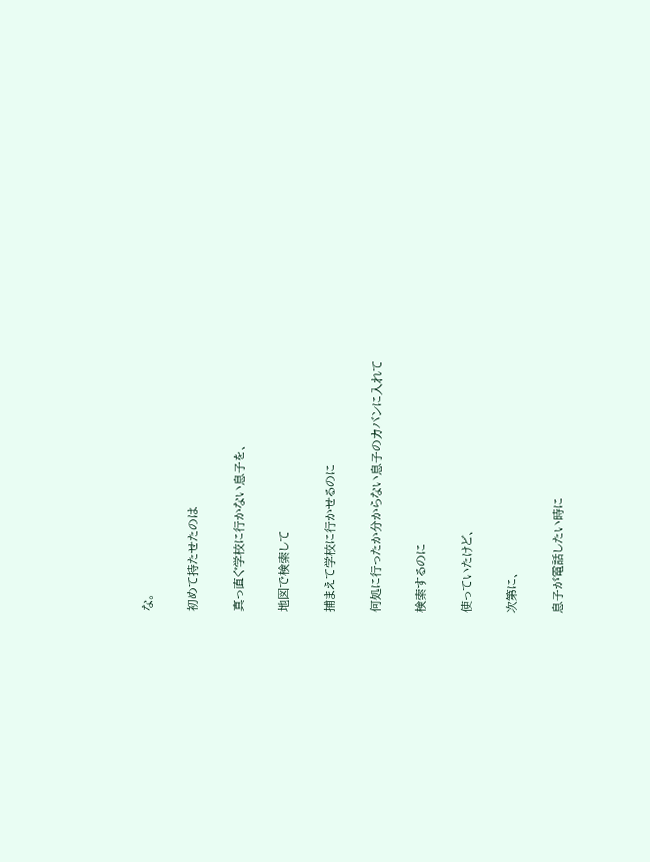な。

初めて持たせたのは

真っ直ぐ学校に行かない息子を、

地図で検索して

捕まえて学校に行かせるのに

何処に行ったか分からない息子のカバンに入れて

検索するのに

使っていたけど、

次第に、

息子が電話したい時に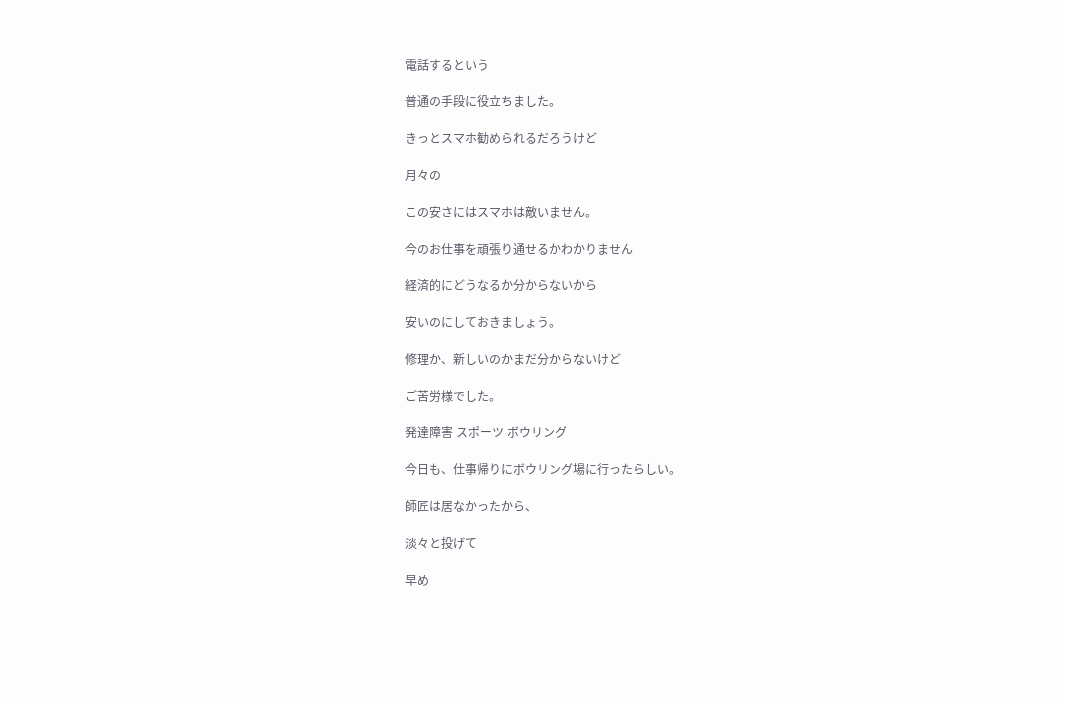電話するという

普通の手段に役立ちました。

きっとスマホ勧められるだろうけど

月々の

この安さにはスマホは敵いません。

今のお仕事を頑張り通せるかわかりません

経済的にどうなるか分からないから

安いのにしておきましょう。

修理か、新しいのかまだ分からないけど

ご苦労様でした。

発達障害 スポーツ ボウリング

今日も、仕事帰りにボウリング場に行ったらしい。

師匠は居なかったから、

淡々と投げて

早め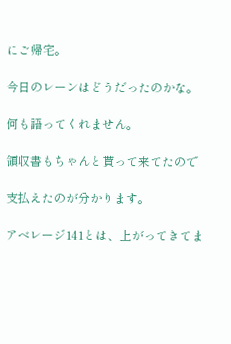にご帰宅。

今日のレーンはどうだったのかな。

何も語ってくれません。

領収書もちゃんと貰って来てたので

支払えたのが分かります。

アベレージ141とは、上がってきてま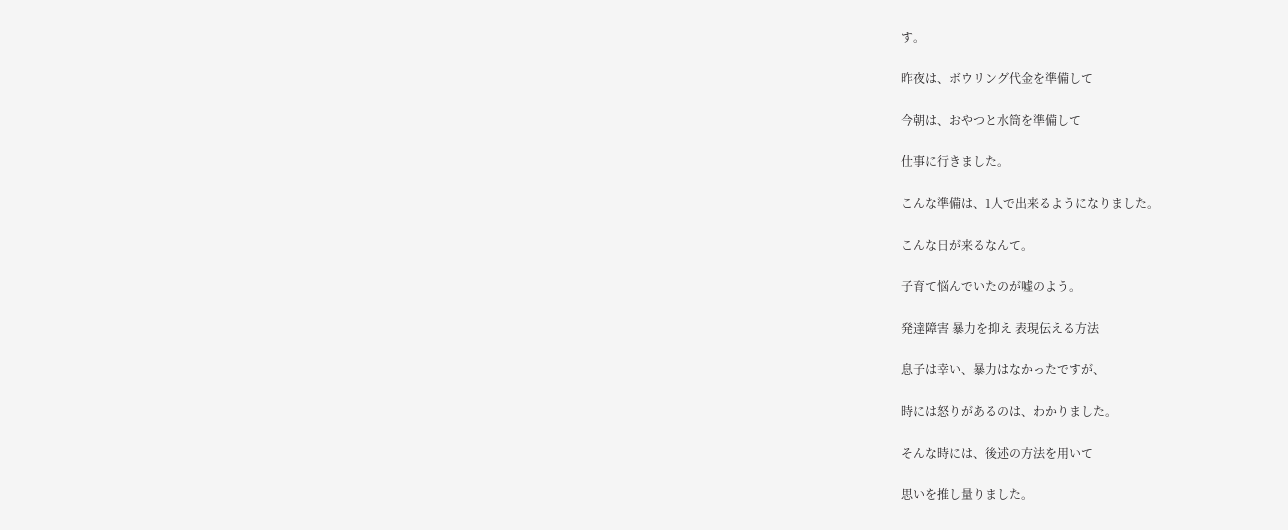す。

昨夜は、ボウリング代金を準備して

今朝は、おやつと水筒を準備して

仕事に行きました。

こんな準備は、1人で出来るようになりました。

こんな日が来るなんて。

子育て悩んでいたのが嘘のよう。

発達障害 暴力を抑え 表現伝える方法

息子は幸い、暴力はなかったですが、

時には怒りがあるのは、わかりました。

そんな時には、後述の方法を用いて

思いを推し量りました。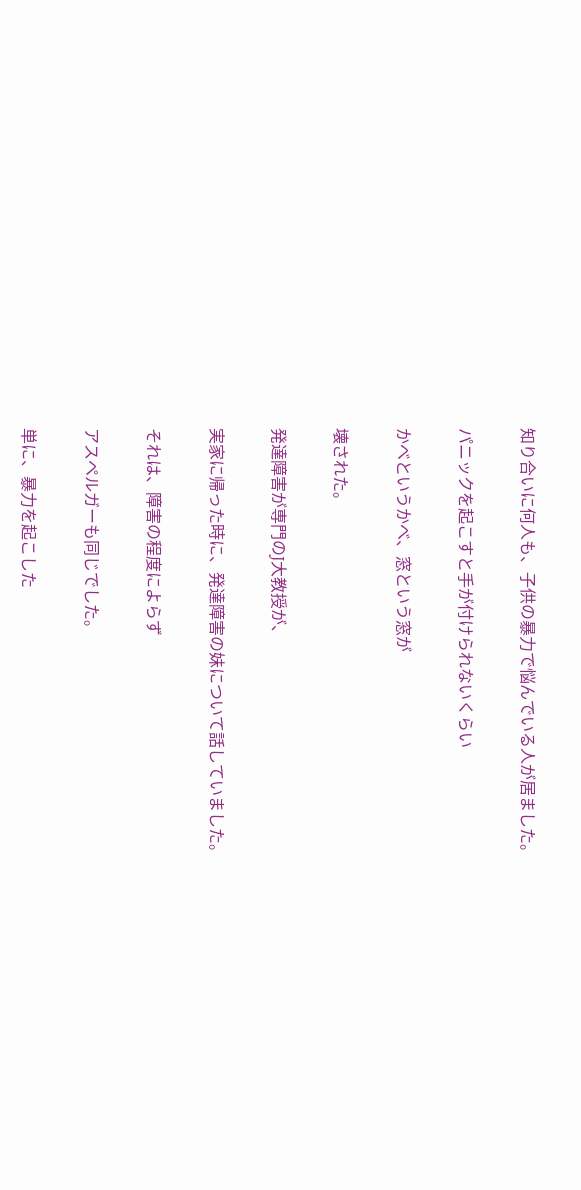知り合いに何人も、子供の暴力で悩んでいる人が居ました。

パニックを起こすと手が付けられないくらい

かべというかべ、窓という窓が

壊された。

発達障害が専門のJ大教授が、

実家に帰った時に、発達障害の妹について話していました。

それは、障害の程度によらず

アスペルガーも同じでした。

単に、暴力を起こした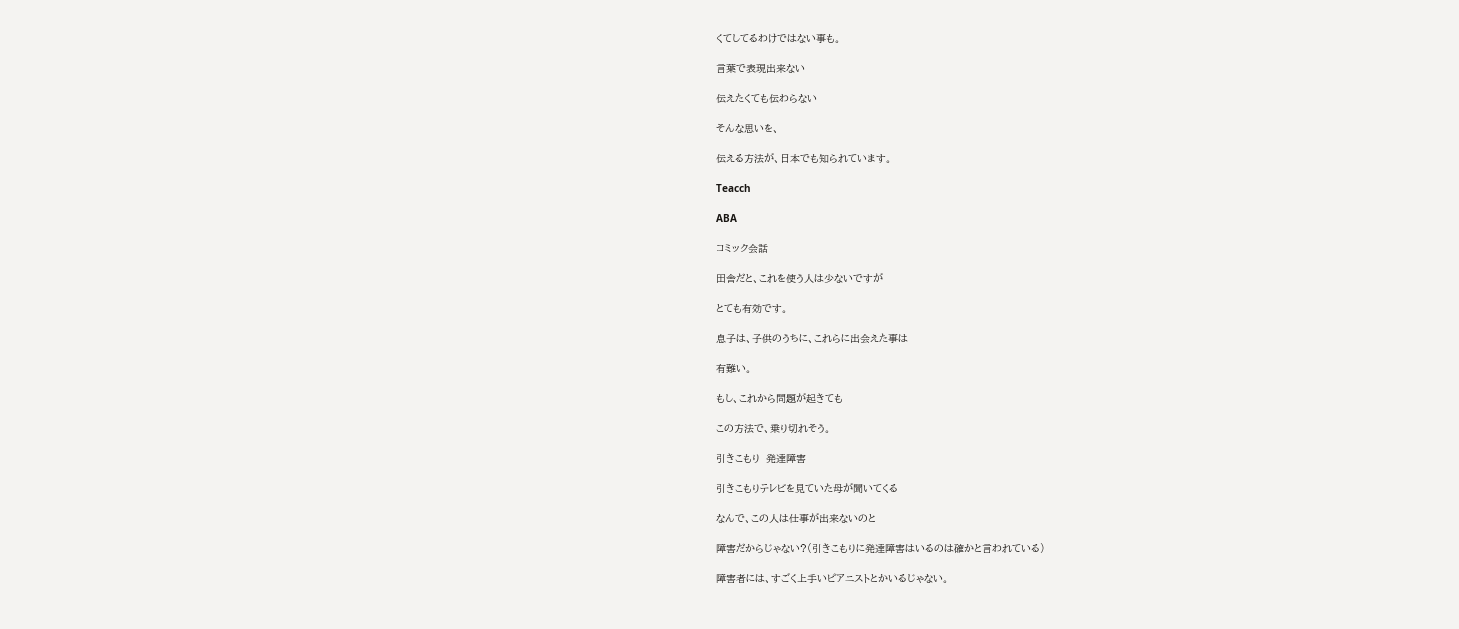くてしてるわけではない事も。

言葉で表現出来ない

伝えたくても伝わらない

そんな思いを、

伝える方法が、日本でも知られています。

Teacch

ABA

コミック会話

田舎だと、これを使う人は少ないですが

とても有効です。

息子は、子供のうちに、これらに出会えた事は

有難い。

もし、これから問題が起きても

この方法で、乗り切れそう。

引きこもり  発達障害

引きこもりテレビを見ていた母が聞いてくる

なんで、この人は仕事が出来ないのと

障害だからじゃない?(引きこもりに発達障害はいるのは確かと言われている)

障害者には、すごく上手いピアニストとかいるじゃない。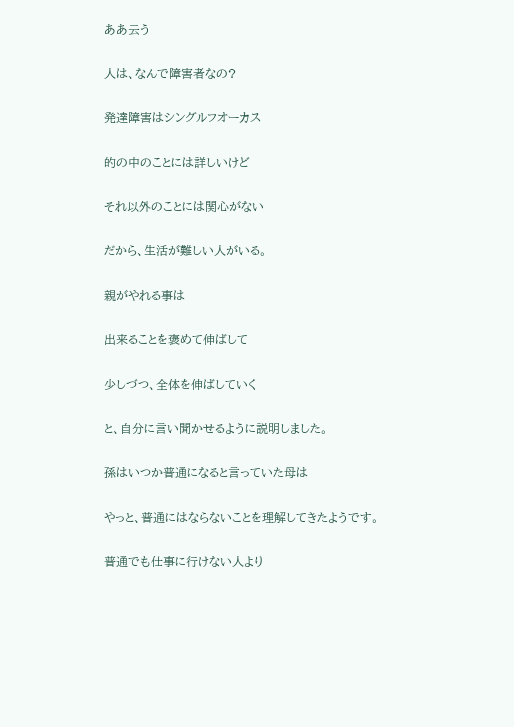ああ云う

人は、なんで障害者なの?

発達障害はシングルフオーカス

的の中のことには詳しいけど

それ以外のことには関心がない

だから、生活が難しい人がいる。

親がやれる事は

出来ることを褒めて伸ばして

少しづつ、全体を伸ばしていく

と、自分に言い聞かせるように説明しました。

孫はいつか普通になると言っていた母は

やっと、普通にはならないことを理解してきたようです。

普通でも仕事に行けない人より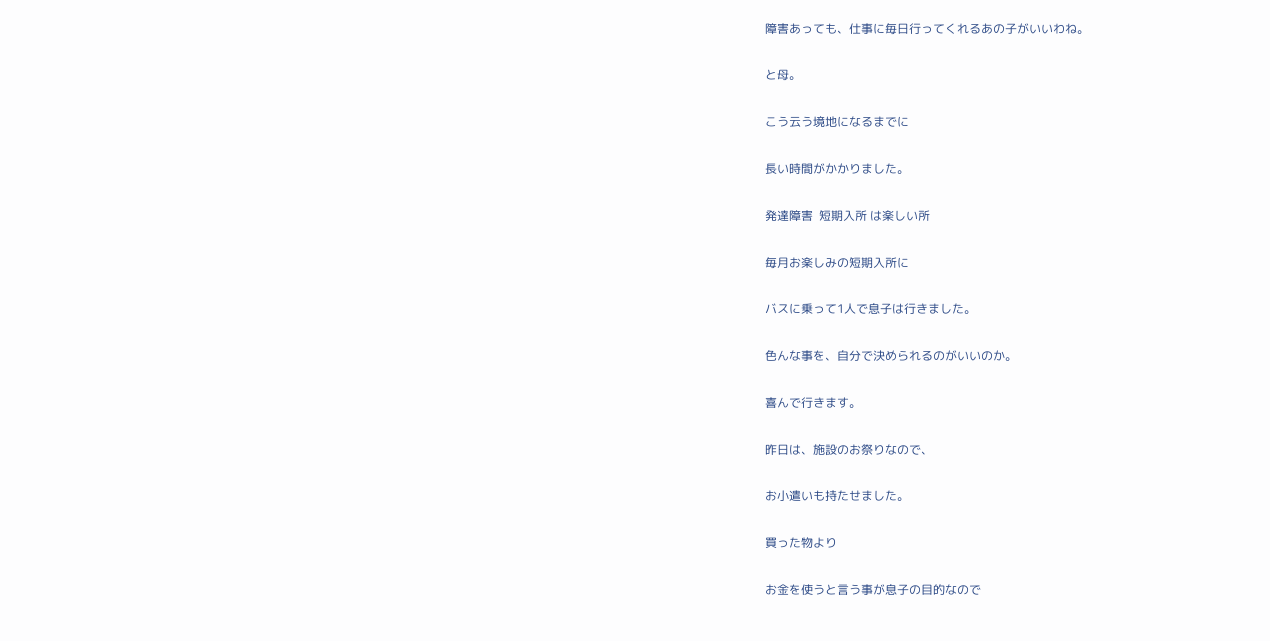障害あっても、仕事に毎日行ってくれるあの子がいいわね。

と母。

こう云う境地になるまでに

長い時間がかかりました。

発達障害  短期入所 は楽しい所

毎月お楽しみの短期入所に

バスに乗って1人で息子は行きました。

色んな事を、自分で決められるのがいいのか。

喜んで行きます。

昨日は、施設のお祭りなので、

お小遣いも持たせました。

買った物より

お金を使うと言う事が息子の目的なので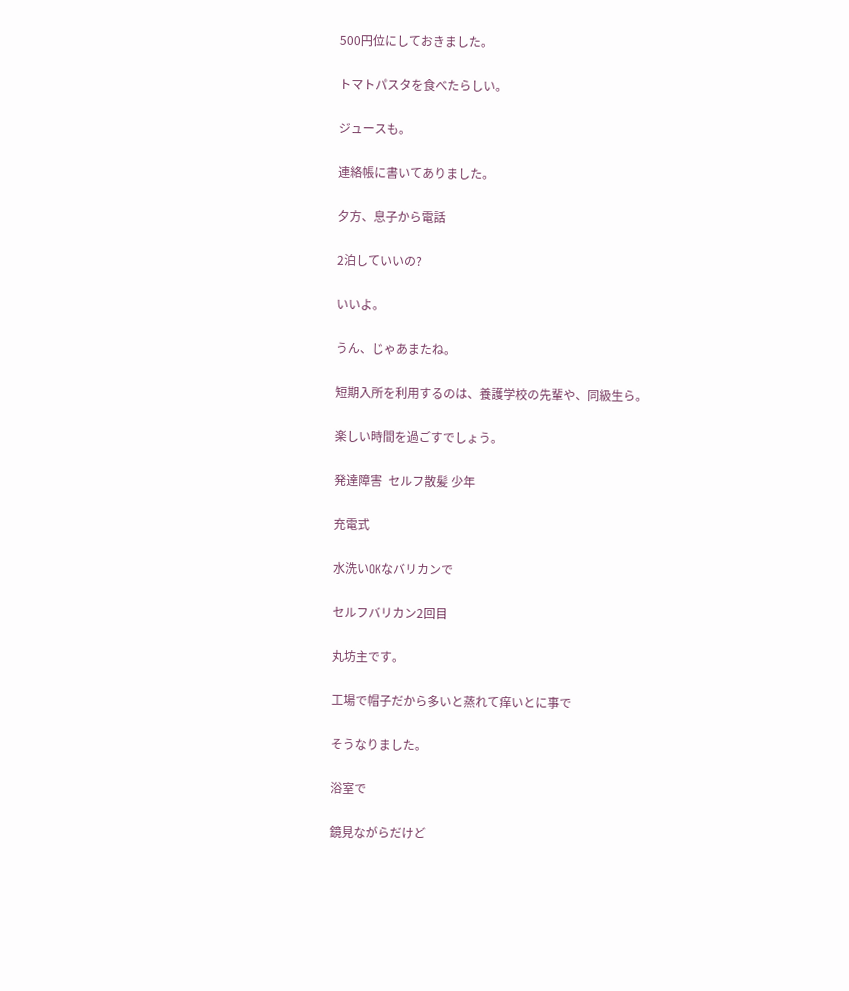500円位にしておきました。

トマトパスタを食べたらしい。

ジュースも。

連絡帳に書いてありました。

夕方、息子から電話

2泊していいの?

いいよ。

うん、じゃあまたね。

短期入所を利用するのは、養護学校の先輩や、同級生ら。

楽しい時間を過ごすでしょう。

発達障害  セルフ散髪 少年

充電式

水洗いOKなバリカンで

セルフバリカン2回目

丸坊主です。

工場で帽子だから多いと蒸れて痒いとに事で

そうなりました。

浴室で

鏡見ながらだけど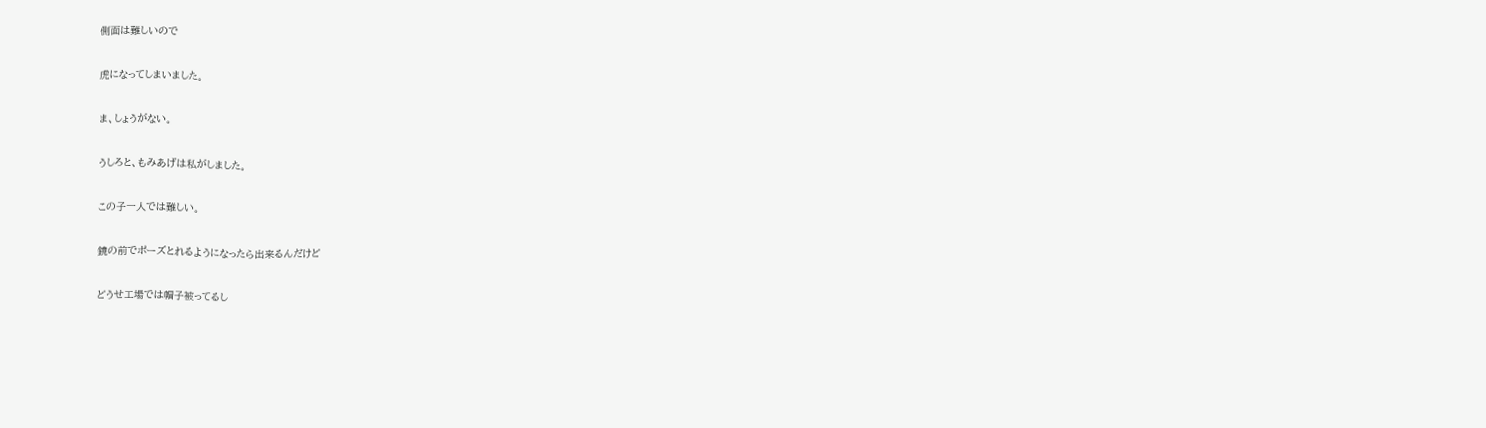側面は難しいので

虎になってしまいました。

ま、しょうがない。

うしろと、もみあげは私がしました。

この子一人では難しい。

鏡の前でポーズとれるようになったら出来るんだけど

どうせ工場では帽子被ってるし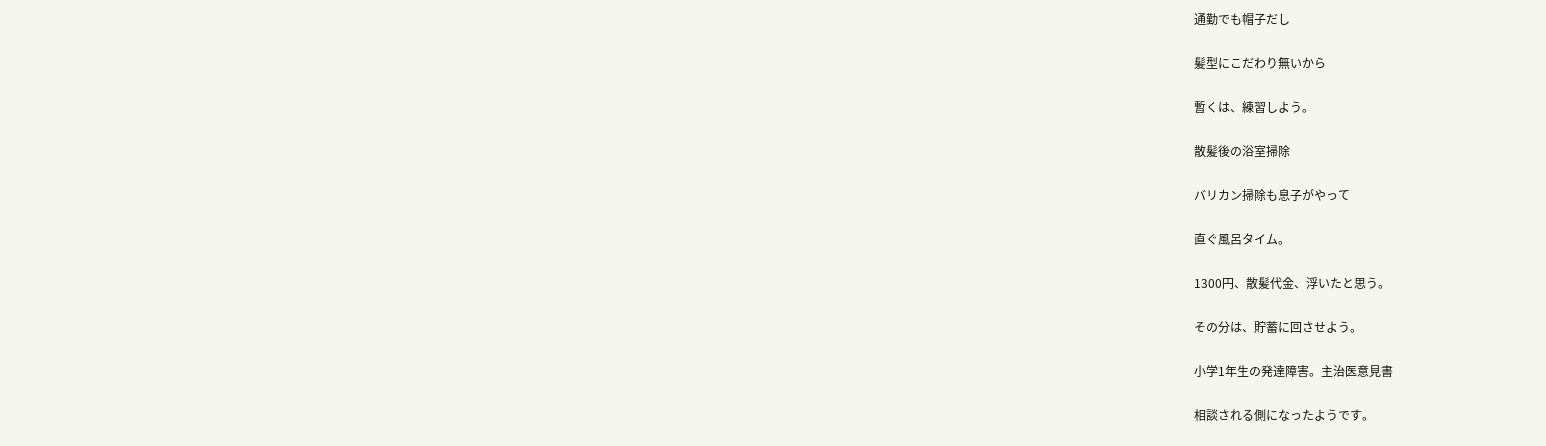通勤でも帽子だし

髪型にこだわり無いから

暫くは、練習しよう。

散髪後の浴室掃除

バリカン掃除も息子がやって

直ぐ風呂タイム。

1300円、散髪代金、浮いたと思う。

その分は、貯蓄に回させよう。

小学1年生の発達障害。主治医意見書

相談される側になったようです。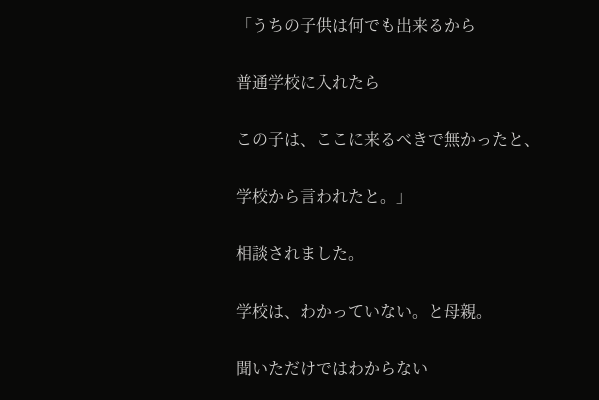「うちの子供は何でも出来るから

普通学校に入れたら

この子は、ここに来るべきで無かったと、

学校から言われたと。」

相談されました。

学校は、わかっていない。と母親。

聞いただけではわからない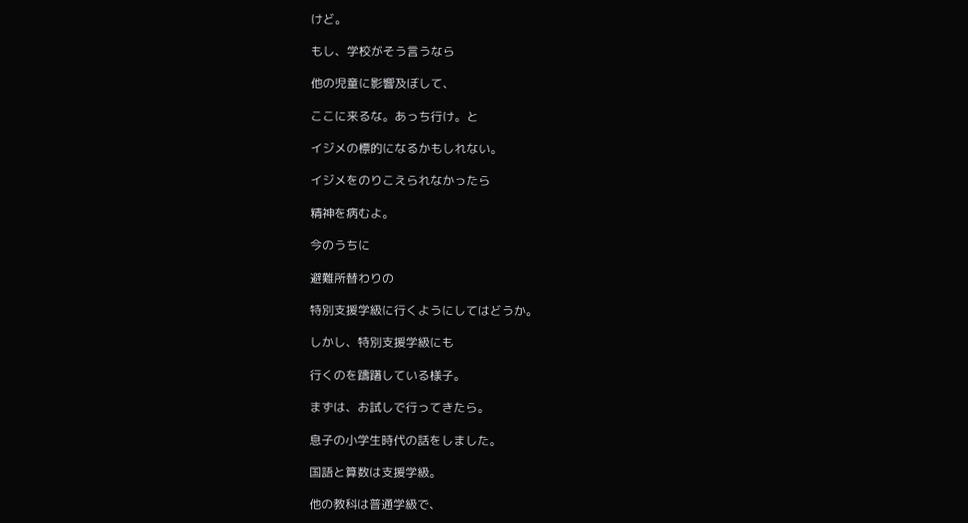けど。

もし、学校がそう言うなら

他の児童に影響及ぼして、

ここに来るな。あっち行け。と

イジメの標的になるかもしれない。

イジメをのりこえられなかったら

精神を病むよ。

今のうちに

避難所替わりの

特別支援学級に行くようにしてはどうか。

しかし、特別支援学級にも

行くのを躊躇している様子。

まずは、お試しで行ってきたら。

息子の小学生時代の話をしました。

国語と算数は支援学級。

他の教科は普通学級で、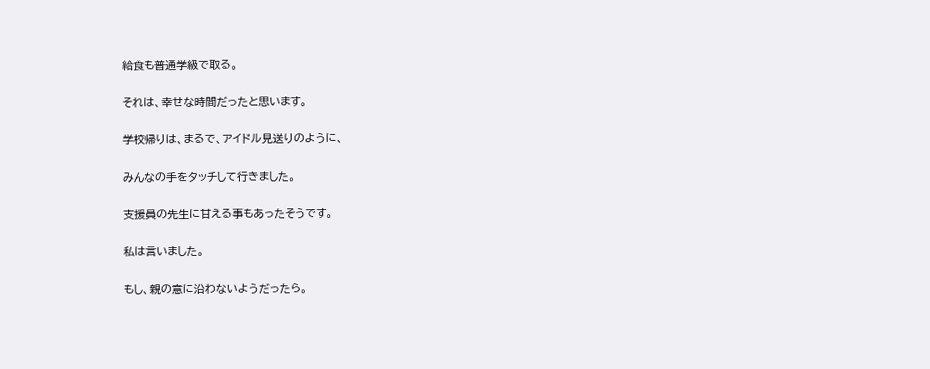給食も普通学級で取る。

それは、幸せな時間だったと思います。

学校帰りは、まるで、アイドル見送りのように、

みんなの手をタッチして行きました。

支援員の先生に甘える事もあったそうです。

私は言いました。

もし、親の意に沿わないようだったら。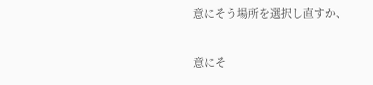意にそう場所を選択し直すか、

意にそ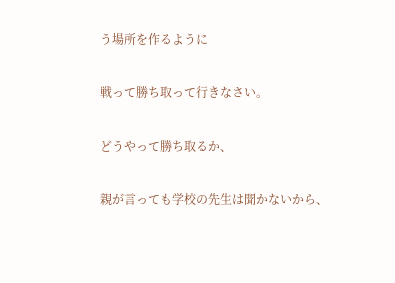う場所を作るように

戦って勝ち取って行きなさい。

どうやって勝ち取るか、

親が言っても学校の先生は聞かないから、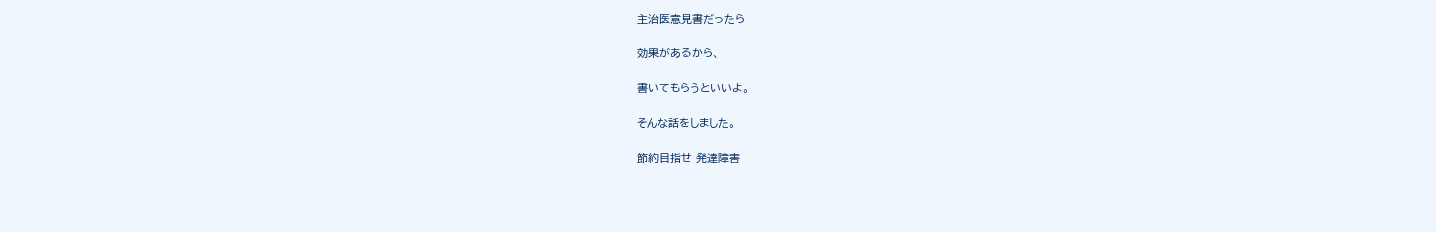主治医意見書だったら

効果があるから、

書いてもらうといいよ。

そんな話をしました。

節約目指せ 発達障害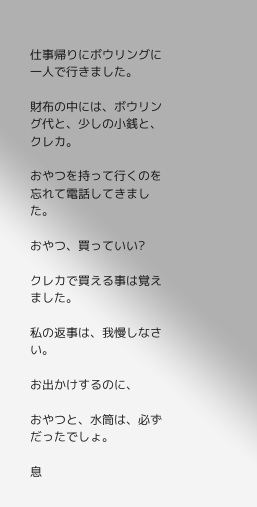仕事帰りにボウリングに一人で行きました。

財布の中には、ボウリング代と、少しの小銭と、クレカ。

おやつを持って行くのを忘れて電話してきました。

おやつ、買っていい?

クレカで買える事は覚えました。

私の返事は、我慢しなさい。

お出かけするのに、

おやつと、水筒は、必ずだったでしょ。

息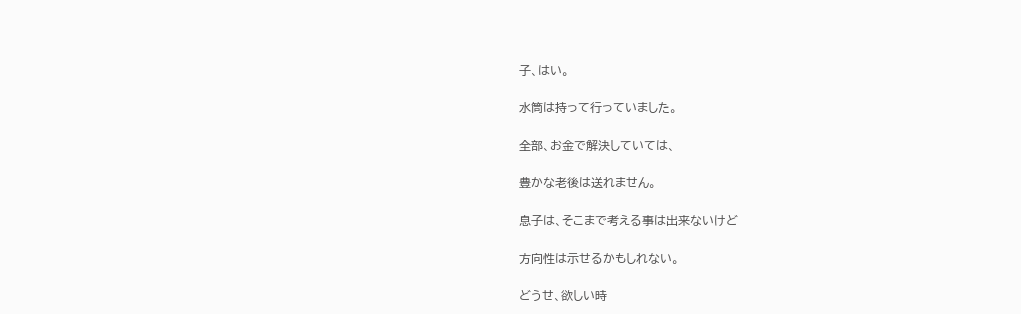子、はい。

水筒は持って行っていました。

全部、お金で解決していては、

豊かな老後は送れません。

息子は、そこまで考える事は出来ないけど

方向性は示せるかもしれない。

どうせ、欲しい時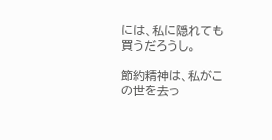には、私に隠れても買うだろうし。

節約精神は、私がこの世を去っ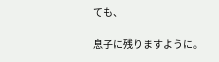ても、

息子に残りますように。